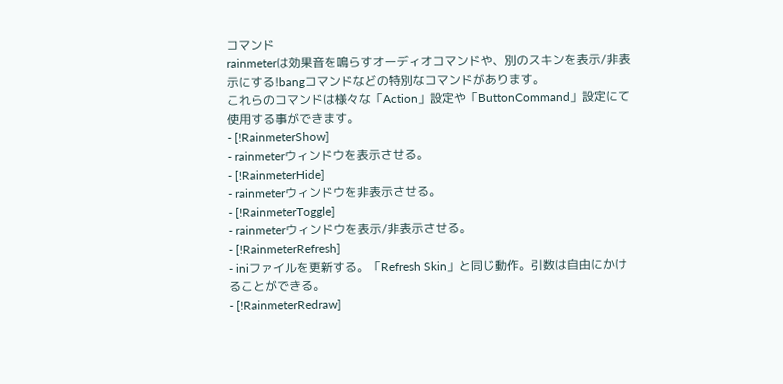コマンド
rainmeterは効果音を鳴らすオーディオコマンドや、別のスキンを表示/非表示にする!bangコマンドなどの特別なコマンドがあります。
これらのコマンドは様々な「Action」設定や「ButtonCommand」設定にて使用する事ができます。
- [!RainmeterShow]
- rainmeterウィンドウを表示させる。
- [!RainmeterHide]
- rainmeterウィンドウを非表示させる。
- [!RainmeterToggle]
- rainmeterウィンドウを表示/非表示させる。
- [!RainmeterRefresh]
- iniファイルを更新する。「Refresh Skin」と同じ動作。引数は自由にかけることができる。
- [!RainmeterRedraw]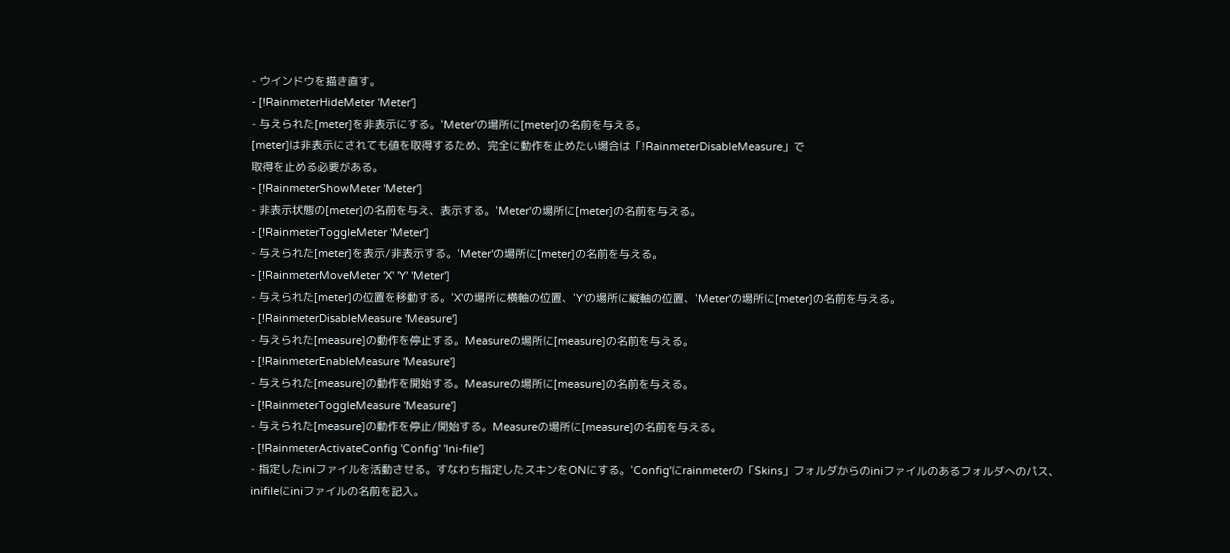- ウインドウを描き直す。
- [!RainmeterHideMeter 'Meter']
- 与えられた[meter]を非表示にする。'Meter'の場所に[meter]の名前を与える。
[meter]は非表示にされても値を取得するため、完全に動作を止めたい場合は「!RainmeterDisableMeasure」で
取得を止める必要がある。
- [!RainmeterShowMeter 'Meter']
- 非表示状態の[meter]の名前を与え、表示する。'Meter'の場所に[meter]の名前を与える。
- [!RainmeterToggleMeter 'Meter']
- 与えられた[meter]を表示/非表示する。'Meter'の場所に[meter]の名前を与える。
- [!RainmeterMoveMeter 'X' 'Y' 'Meter']
- 与えられた[meter]の位置を移動する。'X'の場所に横軸の位置、'Y'の場所に縦軸の位置、'Meter'の場所に[meter]の名前を与える。
- [!RainmeterDisableMeasure 'Measure']
- 与えられた[measure]の動作を停止する。Measureの場所に[measure]の名前を与える。
- [!RainmeterEnableMeasure 'Measure']
- 与えられた[measure]の動作を開始する。Measureの場所に[measure]の名前を与える。
- [!RainmeterToggleMeasure 'Measure']
- 与えられた[measure]の動作を停止/開始する。Measureの場所に[measure]の名前を与える。
- [!RainmeterActivateConfig 'Config' 'Ini-file']
- 指定したiniファイルを活動させる。すなわち指定したスキンをONにする。'Config'にrainmeterの「Skins」フォルダからのiniファイルのあるフォルダへのパス、
inifileにiniファイルの名前を記入。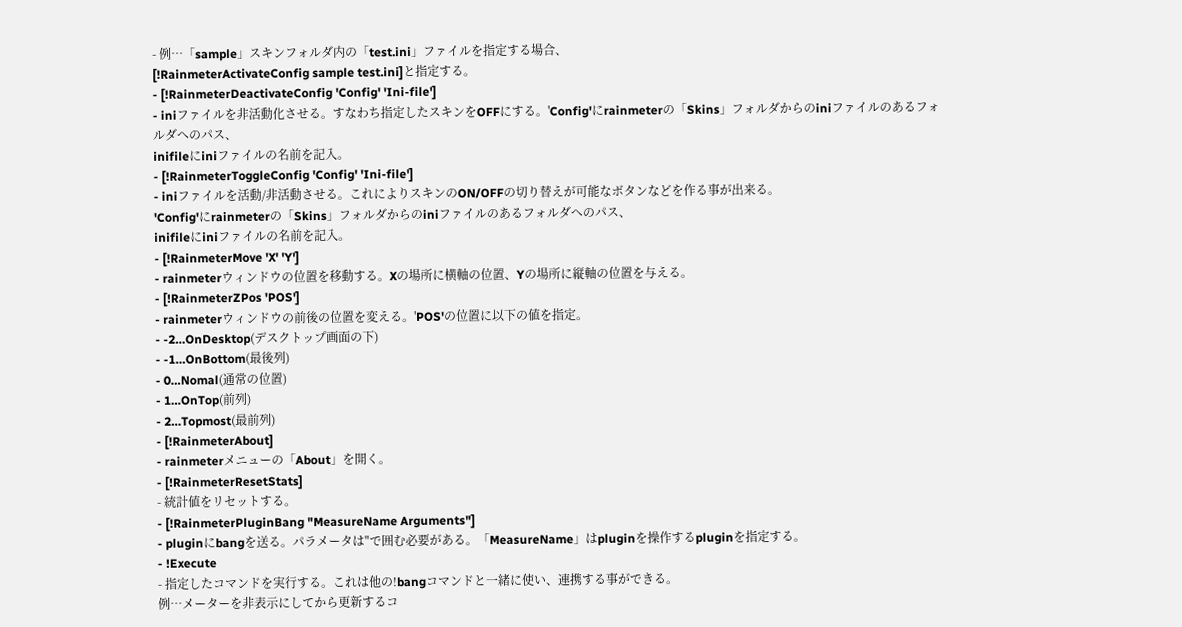- 例…「sample」スキンフォルダ内の「test.ini」ファイルを指定する場合、
[!RainmeterActivateConfig sample test.ini]と指定する。
- [!RainmeterDeactivateConfig 'Config' 'Ini-file']
- iniファイルを非活動化させる。すなわち指定したスキンをOFFにする。'Config'にrainmeterの「Skins」フォルダからのiniファイルのあるフォルダへのパス、
inifileにiniファイルの名前を記入。
- [!RainmeterToggleConfig 'Config' 'Ini-file']
- iniファイルを活動/非活動させる。これによりスキンのON/OFFの切り替えが可能なボタンなどを作る事が出来る。
'Config'にrainmeterの「Skins」フォルダからのiniファイルのあるフォルダへのパス、
inifileにiniファイルの名前を記入。
- [!RainmeterMove 'X' 'Y']
- rainmeterウィンドウの位置を移動する。Xの場所に横軸の位置、Yの場所に縦軸の位置を与える。
- [!RainmeterZPos 'POS']
- rainmeterウィンドウの前後の位置を変える。'POS'の位置に以下の値を指定。
- -2…OnDesktop(デスクトップ画面の下)
- -1…OnBottom(最後列)
- 0…Nomal(通常の位置)
- 1…OnTop(前列)
- 2…Topmost(最前列)
- [!RainmeterAbout]
- rainmeterメニューの「About」を開く。
- [!RainmeterResetStats]
- 統計値をリセットする。
- [!RainmeterPluginBang "MeasureName Arguments"]
- pluginにbangを送る。パラメータは"で囲む必要がある。「MeasureName」はpluginを操作するpluginを指定する。
- !Execute
- 指定したコマンドを実行する。これは他の!bangコマンドと一緒に使い、連携する事ができる。
例…メーターを非表示にしてから更新するコ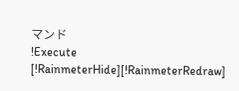マンド
!Execute [!RainmeterHide][!RainmeterRedraw]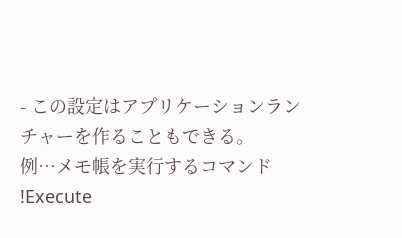- この設定はアプリケーションランチャーを作ることもできる。
例…メモ帳を実行するコマンド
!Execute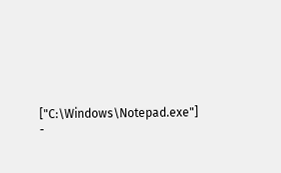["C:\Windows\Notepad.exe"]
-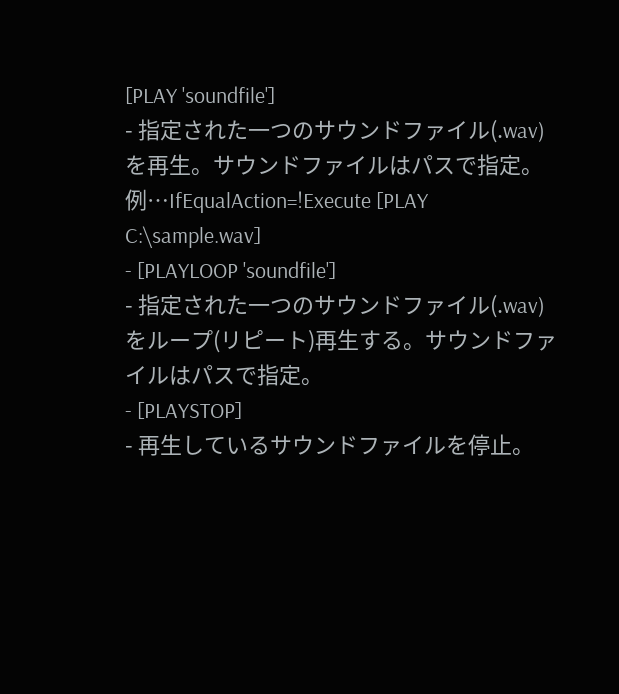[PLAY 'soundfile']
- 指定された一つのサウンドファイル(.wav)を再生。サウンドファイルはパスで指定。
例…IfEqualAction=!Execute [PLAY C:\sample.wav]
- [PLAYLOOP 'soundfile']
- 指定された一つのサウンドファイル(.wav)をループ(リピート)再生する。サウンドファイルはパスで指定。
- [PLAYSTOP]
- 再生しているサウンドファイルを停止。